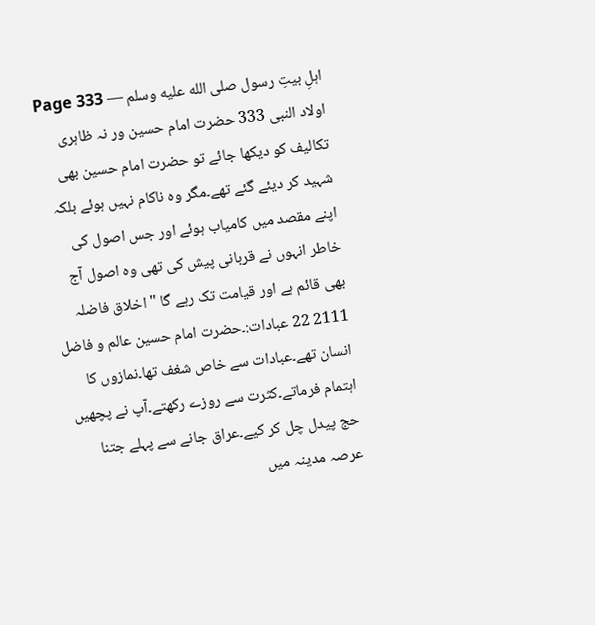اہلِ بیتِ رسول صلى الله عليه وسلم — Page 333
اولاد النبی 333 حضرت امام حسین ور نہ ظاہری تکالیف کو دیکھا جائے تو حضرت امام حسین بھی شہید کر دیئے گئے تھے۔مگر وہ ناکام نہیں ہوئے بلکہ اپنے مقصد میں کامیاب ہوئے اور جس اصول کی خاطر انہوں نے قربانی پیش کی تھی وہ اصول آج بھی قائم ہے اور قیامت تک رہے گا " اخلاق فاضلہ 2111 22 عبادات:۔حضرت امام حسین عالم و فاضل انسان تھے۔عبادات سے خاص شغف تھا۔نمازوں کا اہتمام فرماتے۔کثرت سے روزے رکھتے۔آپ نے پچھیں حج پیدل چل کر کیے۔عراق جانے سے پہلے جتنا عرصہ مدینہ میں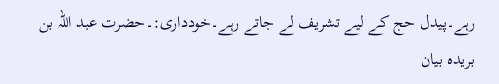رہے۔پیدل حج کے لیے تشریف لے جاتے رہے۔خودداری:۔حضرت عبد اللہ بن بریدہ بیان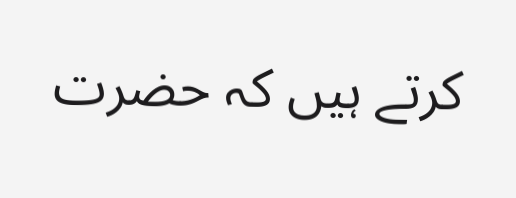کرتے ہیں کہ حضرت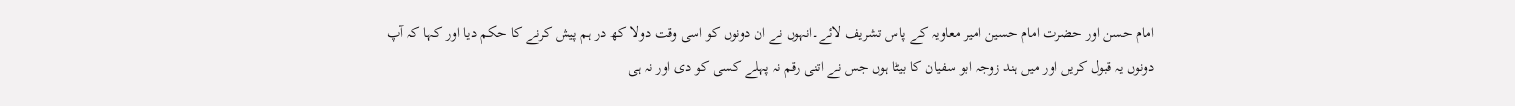امام حسن اور حضرت امام حسین امیر معاویہ کے پاس تشریف لائے۔انہوں نے ان دونوں کو اسی وقت دولا کھ در ہم پیش کرنے کا حکم دیا اور کہا کہ آپ دونوں یہ قبول کریں اور میں ہند زوجہ ابو سفیان کا بیٹا ہوں جس نے اتنی رقم نہ پہلے کسی کو دی اور نہ ہی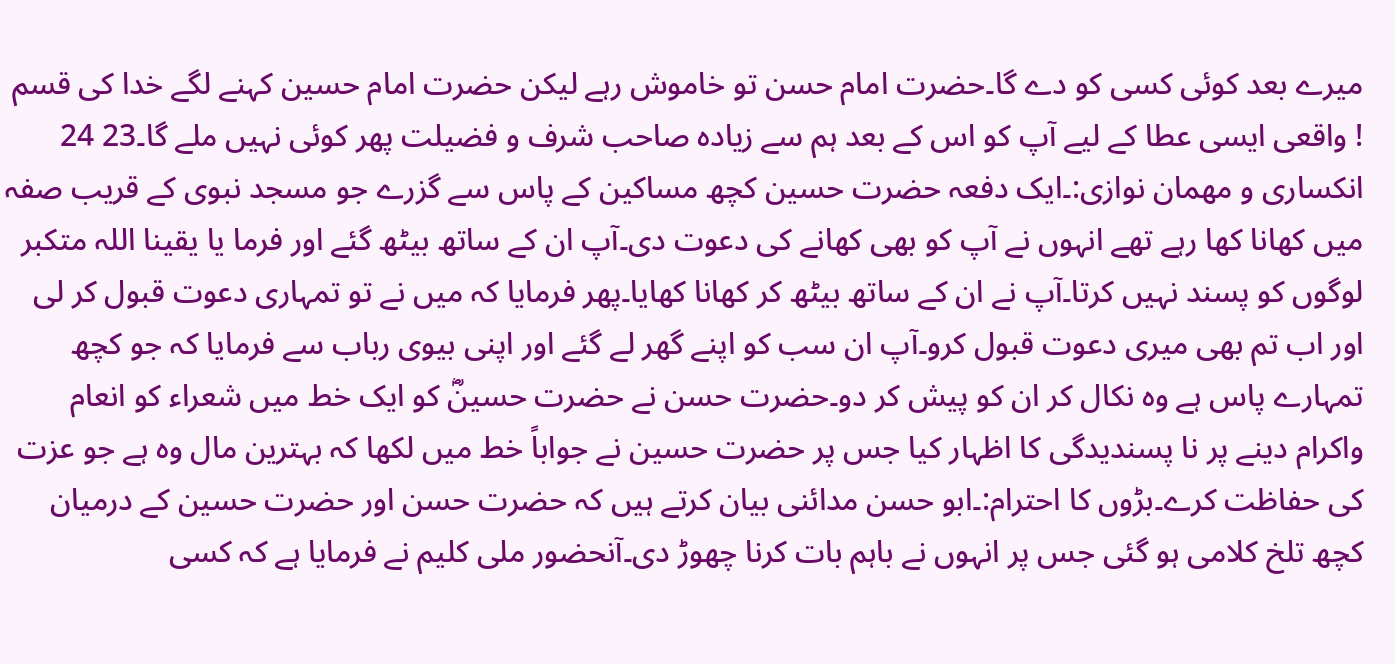میرے بعد کوئی کسی کو دے گا۔حضرت امام حسن تو خاموش رہے لیکن حضرت امام حسین کہنے لگے خدا کی قسم ! واقعی ایسی عطا کے لیے آپ کو اس کے بعد ہم سے زیادہ صاحب شرف و فضیلت پھر کوئی نہیں ملے گا۔23 24 انکساری و مهمان نوازی:۔ایک دفعہ حضرت حسین کچھ مساکین کے پاس سے گزرے جو مسجد نبوی کے قریب صفہ میں کھانا کھا رہے تھے انہوں نے آپ کو بھی کھانے کی دعوت دی۔آپ ان کے ساتھ بیٹھ گئے اور فرما یا یقینا اللہ متکبر لوگوں کو پسند نہیں کرتا۔آپ نے ان کے ساتھ بیٹھ کر کھانا کھایا۔پھر فرمایا کہ میں نے تو تمہاری دعوت قبول کر لی اور اب تم بھی میری دعوت قبول کرو۔آپ ان سب کو اپنے گھر لے گئے اور اپنی بیوی رباب سے فرمایا کہ جو کچھ تمہارے پاس ہے وہ نکال کر ان کو پیش کر دو۔حضرت حسن نے حضرت حسینؓ کو ایک خط میں شعراء کو انعام واکرام دینے پر نا پسندیدگی کا اظہار کیا جس پر حضرت حسین نے جواباً خط میں لکھا کہ بہترین مال وہ ہے جو عزت کی حفاظت کرے۔بڑوں کا احترام:۔ابو حسن مدائنی بیان کرتے ہیں کہ حضرت حسن اور حضرت حسین کے درمیان کچھ تلخ کلامی ہو گئی جس پر انہوں نے باہم بات کرنا چھوڑ دی۔آنحضور ملی کلیم نے فرمایا ہے کہ کسی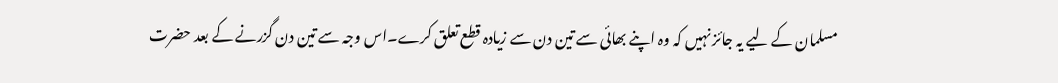مسلمان کے لیے یہ جائز نہیں کہ وہ اپنے بھائی سے تین دن سے زیادہ قطع تعلق کرے۔اس وجہ سے تین دن گزرنے کے بعد حضرت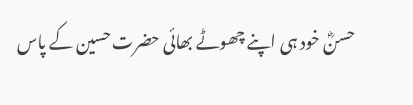حسنؓ خود ہی اپنے چھوٹے بھائی حضرت حسین کے پاس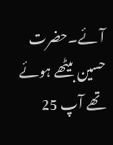آئے۔حضرت حسین بیٹھے ہوئے تھے آپ 25